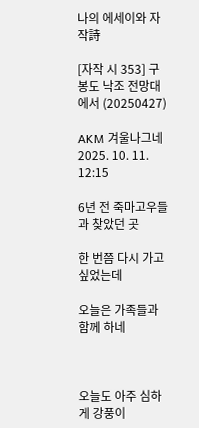나의 에세이와 자작詩

[자작 시 353] 구봉도 낙조 전망대에서 (20250427)

AKM 겨울나그네 2025. 10. 11. 12:15

6년 전 죽마고우들과 찾았던 곳

한 번쯤 다시 가고 싶었는데

오늘은 가족들과 함께 하네



오늘도 아주 심하게 강풍이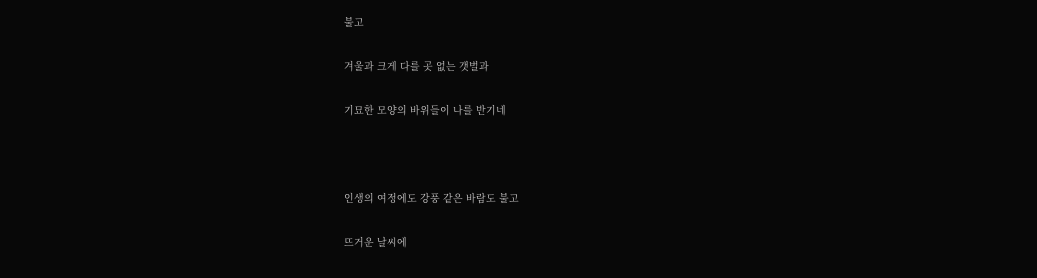불고

겨울과 크게 다를 곳 없는 갯벌과

기묘한 모양의 바위들이 나를 반기네



인생의 여정에도 강풍 같은 바람도 불고

뜨거운 날씨에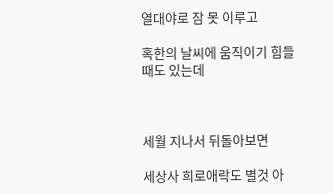열대야로 잠 못 이루고

혹한의 날씨에 움직이기 힘들 때도 있는데



세월 지나서 뒤돌아보면

세상사 희로애락도 별것 아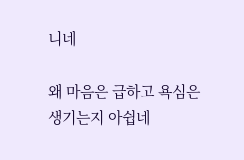니네

왜 마음은 급하고 욕심은 생기는지 아쉽네